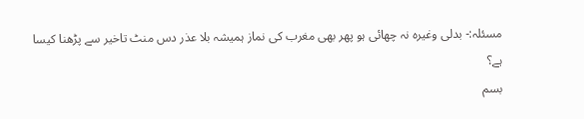مسئلہ:- بدلی وغیرہ نہ چھائی ہو پھر بھی مغرب کی نماز ہمیشہ بلا عذر دس منٹ تاخیر سے پڑھنا کیسا ہے؟
بسم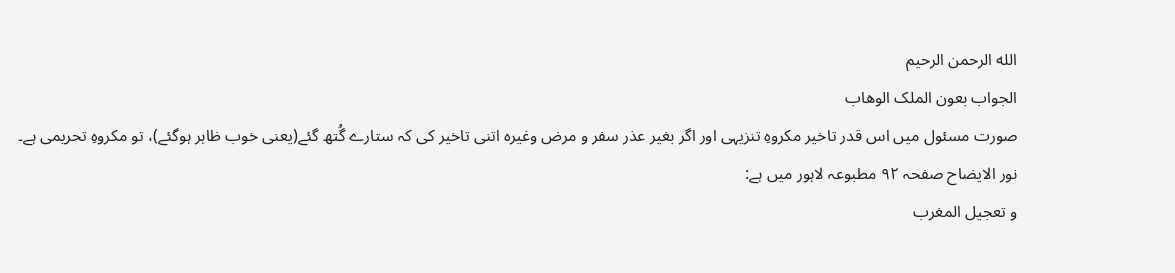الله الرحمن الرحیم
الجواب بعون الملک الوھاب
صورت مسئول میں اس قدر تاخیر مکروہِ تنزیہی اور اگر بغیر عذر سفر و مرض وغیرہ اتنی تاخیر کی کہ ستارے گُتھ گئے(یعنی خوب ظاہر ہوگئے)، تو مکروہِ تحریمی ہے۔
نور الایضاح صفحہ ۹۲ مطبوعہ لاہور میں ہے:
و تعجيل المغرب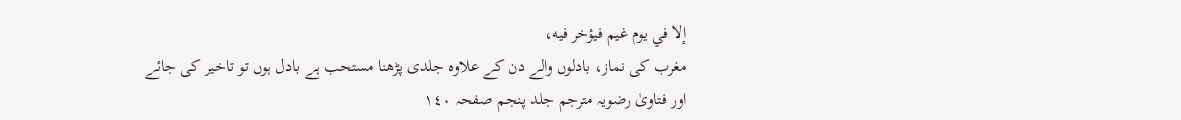إلا في يوم غيم فيؤخر فيه،
مغرب کی نماز، بادلوں والے دن کے علاوہ جلدی پڑھنا مستحب ہے بادل ہوں تو تاخیر کی جائے
اور فتاویٰ رضویہ مترجم جلد پنجم صفحہ ۱٤٠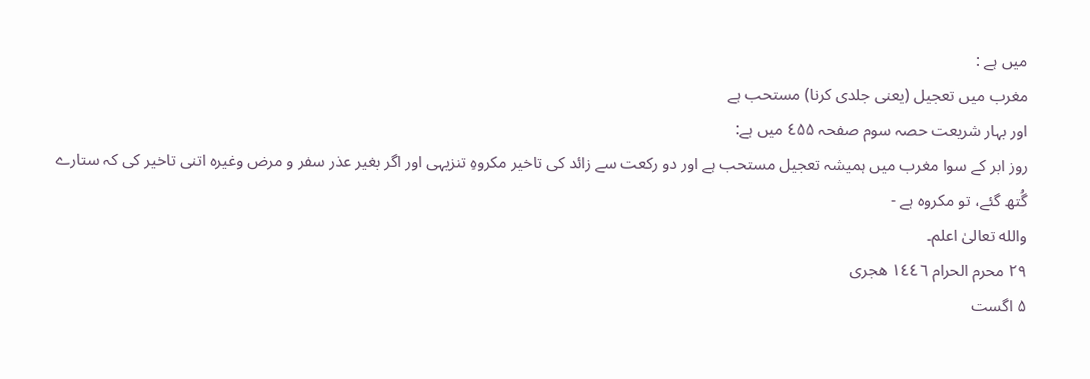میں ہے :
مغرب میں تعجیل (یعنی جلدی کرنا) مستحب ہے
اور بہار شریعت حصہ سوم صفحہ ٤۵۵ میں ہے:
روز ابر کے سوا مغرب میں ہمیشہ تعجیل مستحب ہے اور دو رکعت سے زائد کی تاخیر مکروہِ تنزیہی اور اگر بغیر عذر سفر و مرض وغیرہ اتنی تاخیر کی کہ ستارے گُتھ گئے، تو مکروہ ہے -
والله تعالیٰ اعلم۔
۲۹ محرم الحرام ۱٤٤٦ ھجری
۵ اگست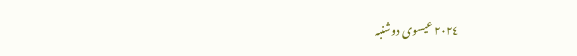۲۰۲٤ عیسوی دوشنبہ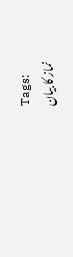Tags:
نماز کا بیان